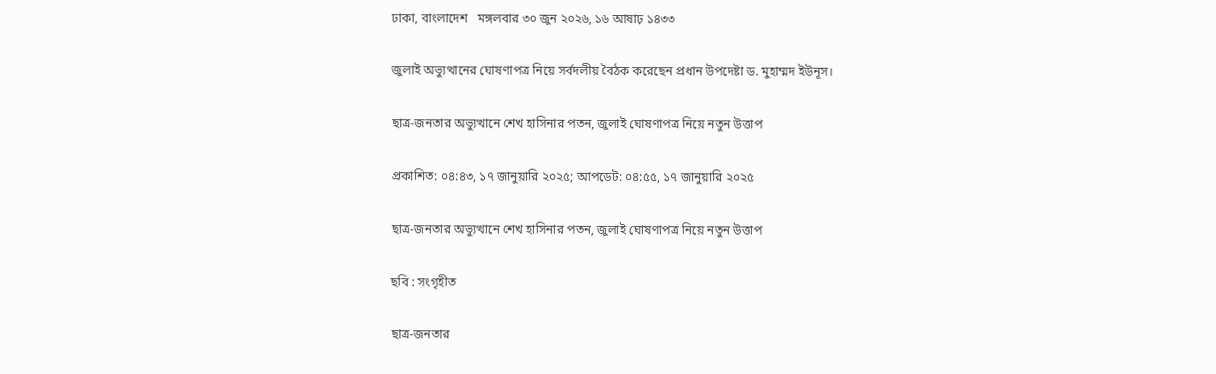ঢাকা, বাংলাদেশ   মঙ্গলবার ৩০ জুন ২০২৬, ১৬ আষাঢ় ১৪৩৩

জুলাই অভ্যুত্থানের ঘোষণাপত্র নিয়ে সর্বদলীয় বৈঠক করেছেন প্রধান উপদেষ্টা ড. মুহাম্মদ ইউনূস।

ছাত্র-জনতার অভ্যুত্থানে শেখ হাসিনার পতন, জুলাই ঘোষণাপত্র নিয়ে নতুন উত্তাপ

প্রকাশিত: ০৪:৪৩, ১৭ জানুয়ারি ২০২৫; আপডেট: ০৪:৫৫, ১৭ জানুয়ারি ২০২৫

ছাত্র-জনতার অভ্যুত্থানে শেখ হাসিনার পতন, জুলাই ঘোষণাপত্র নিয়ে নতুন উত্তাপ

ছবি : সংগৃহীত

ছাত্র-জনতার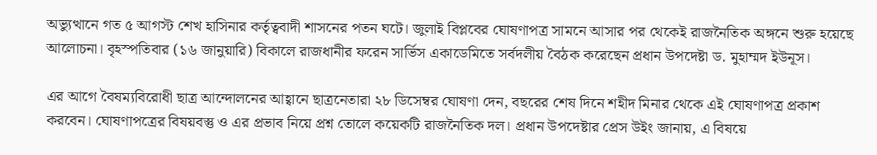অভ্যুত্থানে গত ৫ আগস্ট শেখ হাসিনার কর্তৃত্ববাদী শাসনের পতন ঘটে। জুলাই বিপ্লবের ঘোষণাপত্র সামনে আসার পর থেকেই রাজনৈতিক অঙ্গনে শুরু হয়েছে আলোচনা। বৃহস্পতিবার (১৬ জানুয়ারি) বিকালে রাজধানীর ফরেন সার্ভিস একাডেমিতে সর্বদলীয় বৈঠক করেছেন প্রধান উপদেষ্টা ড. মুহাম্মদ ইউনূস।

এর আগে বৈষম্যবিরোধী ছাত্র আন্দোলনের আহ্বানে ছাত্রনেতারা ২৮ ডিসেম্বর ঘোষণা দেন, বছরের শেষ দিনে শহীদ মিনার থেকে এই ঘোষণাপত্র প্রকাশ করবেন। ঘোষণাপত্রের বিষয়বস্তু ও এর প্রভাব নিয়ে প্রশ্ন তোলে কয়েকটি রাজনৈতিক দল। প্রধান উপদেষ্টার প্রেস উইং জানায়, এ বিষয়ে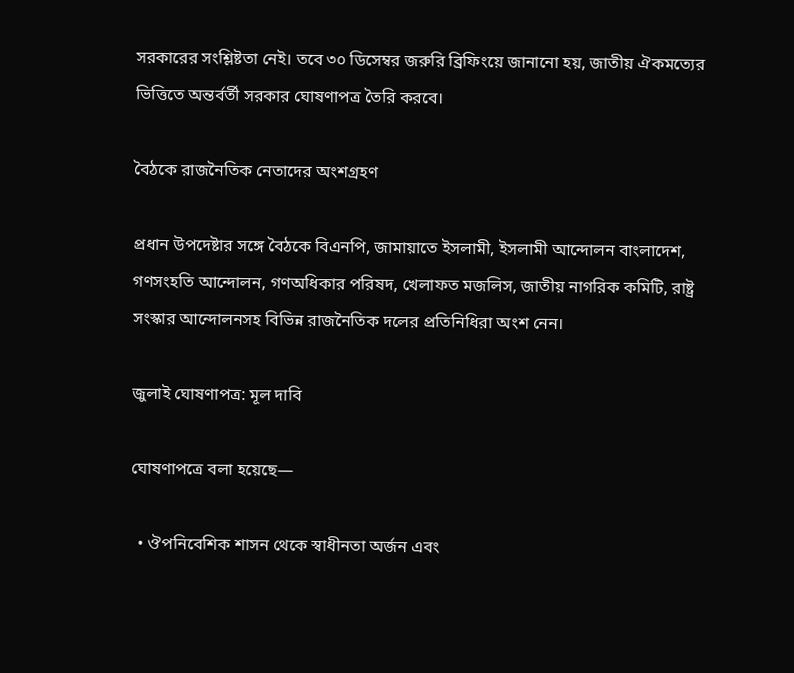সরকারের সংশ্লিষ্টতা নেই। তবে ৩০ ডিসেম্বর জরুরি ব্রিফিংয়ে জানানো হয়, জাতীয় ঐকমত্যের ভিত্তিতে অন্তর্বর্তী সরকার ঘোষণাপত্র তৈরি করবে।

বৈঠকে রাজনৈতিক নেতাদের অংশগ্রহণ

প্রধান উপদেষ্টার সঙ্গে বৈঠকে বিএনপি, জামায়াতে ইসলামী, ইসলামী আন্দোলন বাংলাদেশ, গণসংহতি আন্দোলন, গণঅধিকার পরিষদ, খেলাফত মজলিস, জাতীয় নাগরিক কমিটি, রাষ্ট্র সংস্কার আন্দোলনসহ বিভিন্ন রাজনৈতিক দলের প্রতিনিধিরা অংশ নেন।

জুলাই ঘোষণাপত্র: মূল দাবি

ঘোষণাপত্রে বলা হয়েছে—

  • ঔপনিবেশিক শাসন থেকে স্বাধীনতা অর্জন এবং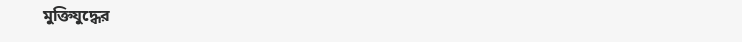মুক্তিযুদ্ধের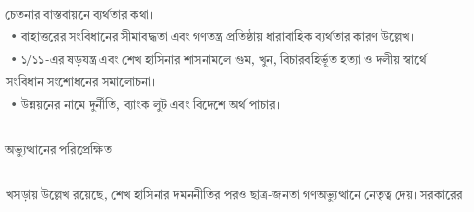চেতনার বাস্তবায়নে ব্যর্থতার কথা।
  • বাহাত্তরের সংবিধানের সীমাবদ্ধতা এবং গণতন্ত্র প্রতিষ্ঠায় ধারাবাহিক ব্যর্থতার কারণ উল্লেখ।
  • ১/১১-এর ষড়যন্ত্র এবং শেখ হাসিনার শাসনামলে গুম, খুন, বিচারবহির্ভূত হত্যা ও দলীয় স্বার্থে সংবিধান সংশোধনের সমালোচনা।
  • উন্নয়নের নামে দুর্নীতি, ব্যাংক লুট এবং বিদেশে অর্থ পাচার।

অভ্যুত্থানের পরিপ্রেক্ষিত

খসড়ায় উল্লেখ রয়েছে, শেখ হাসিনার দমননীতির পরও ছাত্র-জনতা গণঅভ্যুত্থানে নেতৃত্ব দেয়। সরকারের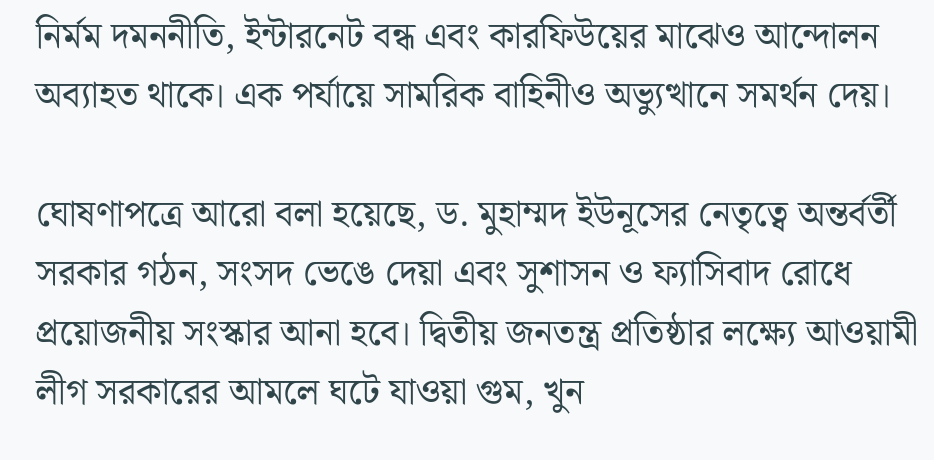নির্মম দমননীতি, ইন্টারনেট বন্ধ এবং কারফিউয়ের মাঝেও আন্দোলন অব্যাহত থাকে। এক পর্যায়ে সামরিক বাহিনীও অভ্যুত্থানে সমর্থন দেয়।

ঘোষণাপত্রে আরো বলা হয়েছে, ড. মুহাম্মদ ইউনূসের নেতৃত্বে অন্তর্বর্তী সরকার গঠন, সংসদ ভেঙে দেয়া এবং সুশাসন ও ফ্যাসিবাদ রোধে প্রয়োজনীয় সংস্কার আনা হবে। দ্বিতীয় জনতন্ত্র প্রতিষ্ঠার লক্ষ্যে আওয়ামী লীগ সরকারের আমলে ঘটে যাওয়া গুম, খুন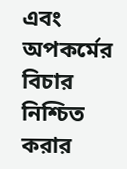এবং অপকর্মের বিচার নিশ্চিত করার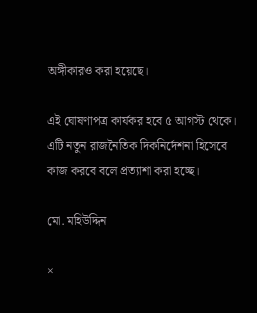অঙ্গীকারও করা হয়েছে।

এই ঘোষণাপত্র কার্যকর হবে ৫ আগস্ট থেকে। এটি নতুন রাজনৈতিক দিকনির্দেশনা হিসেবে কাজ করবে বলে প্রত্যাশা করা হচ্ছে।

মো. মহিউদ্দিন

×